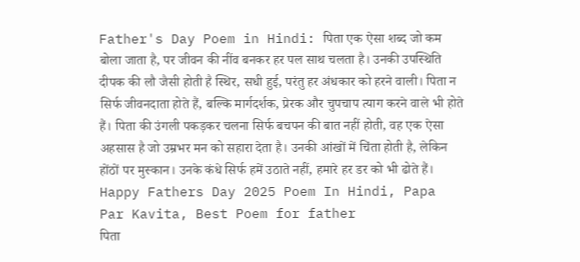Father's Day Poem in Hindi: पिता एक ऐसा शब्द जो कम बोला जाता है, पर जीवन की नींव बनकर हर पल साथ चलता है। उनकी उपस्थिति दीपक की लौ जैसी होती है स्थिर, सधी हुई, परंतु हर अंधकार को हरने वाली। पिता न सिर्फ जीवनदाता होते हैं, बल्कि मार्गदर्शक, प्रेरक और चुपचाप त्याग करने वाले भी होते हैं। पिता की उंगली पकड़कर चलना सिर्फ बचपन की बात नहीं होती, वह एक ऐसा अहसास है जो उम्रभर मन को सहारा देता है। उनकी आंखों में चिंता होती है, लेकिन होंठों पर मुस्कान। उनके कंधे सिर्फ हमें उठाते नहीं, हमारे हर डर को भी ढोते हैं।
Happy Fathers Day 2025 Poem In Hindi, Papa Par Kavita, Best Poem for father
पिता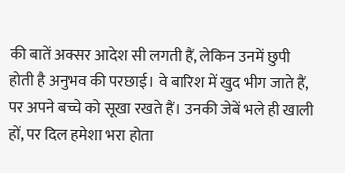की बातें अक्सर आदेश सी लगती हैं, लेकिन उनमें छुपी होती है अनुभव की परछाई। वे बारिश में खुद भीग जाते हैं, पर अपने बच्चे को सूखा रखते हैं। उनकी जेबें भले ही खाली हों, पर दिल हमेशा भरा होता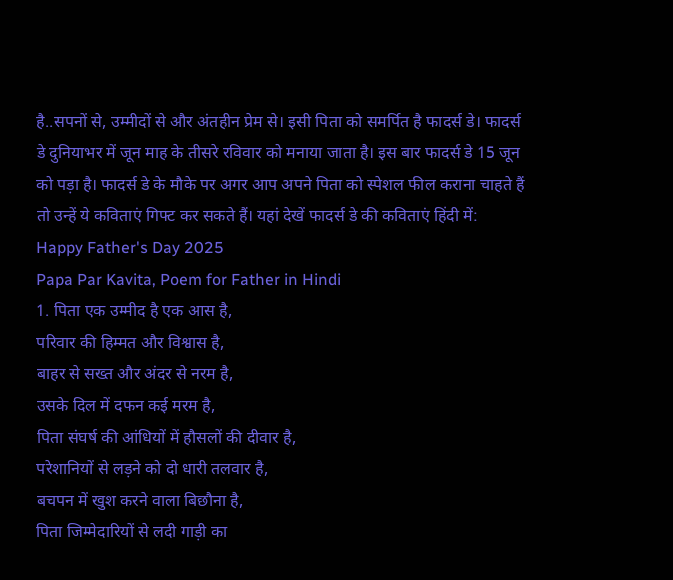है..सपनों से, उम्मीदों से और अंतहीन प्रेम से। इसी पिता को समर्पित है फादर्स डे। फादर्स डे दुनियाभर में जून माह के तीसरे रविवार को मनाया जाता है। इस बार फादर्स डे 15 जून को पड़ा है। फादर्स डे के मौके पर अगर आप अपने पिता को स्पेशल फील कराना चाहते हैं तो उन्हें ये कविताएं गिफ्ट कर सकते हैं। यहां देखें फादर्स डे की कविताएं हिंदी में:
Happy Father's Day 2025
Papa Par Kavita, Poem for Father in Hindi
1. पिता एक उम्मीद है एक आस है,
परिवार की हिम्मत और विश्वास है,
बाहर से सख्त और अंदर से नरम है,
उसके दिल में दफन कई मरम है,
पिता संघर्ष की आंधियों में हौसलों की दीवार है,
परेशानियों से लड़ने को दो धारी तलवार है,
बचपन में खुश करने वाला बिछौना है,
पिता जिम्मेदारियों से लदी गाड़ी का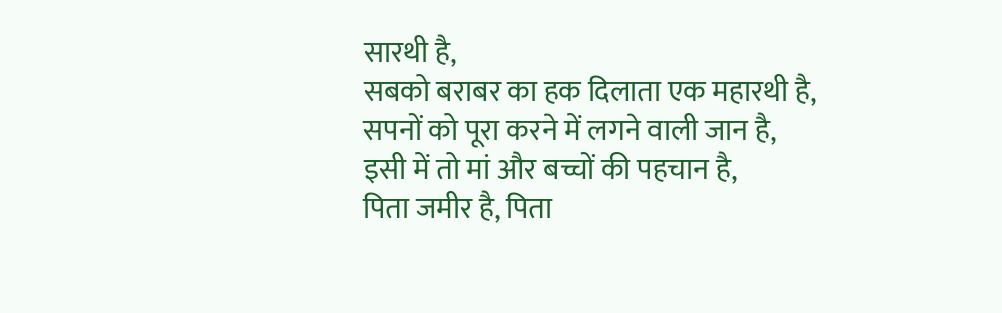सारथी है,
सबको बराबर का हक दिलाता एक महारथी है,
सपनों को पूरा करने में लगने वाली जान है,
इसी में तो मां और बच्चों की पहचान है,
पिता जमीर है, पिता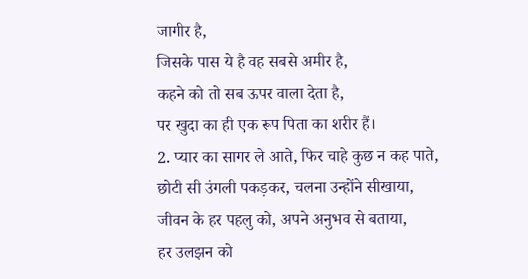जागीर है,
जिसके पास ये है वह सबसे अमीर है,
कहने को तो सब ऊपर वाला देता है,
पर खुदा का ही एक रूप पिता का शरीर हैं।
2. प्यार का सागर ले आते, फिर चाहे कुछ न कह पाते,
छोटी सी उंगली पकड़कर, चलना उन्होंने सीखाया,
जीवन के हर पहलु को, अपने अनुभव से बताया,
हर उलझन को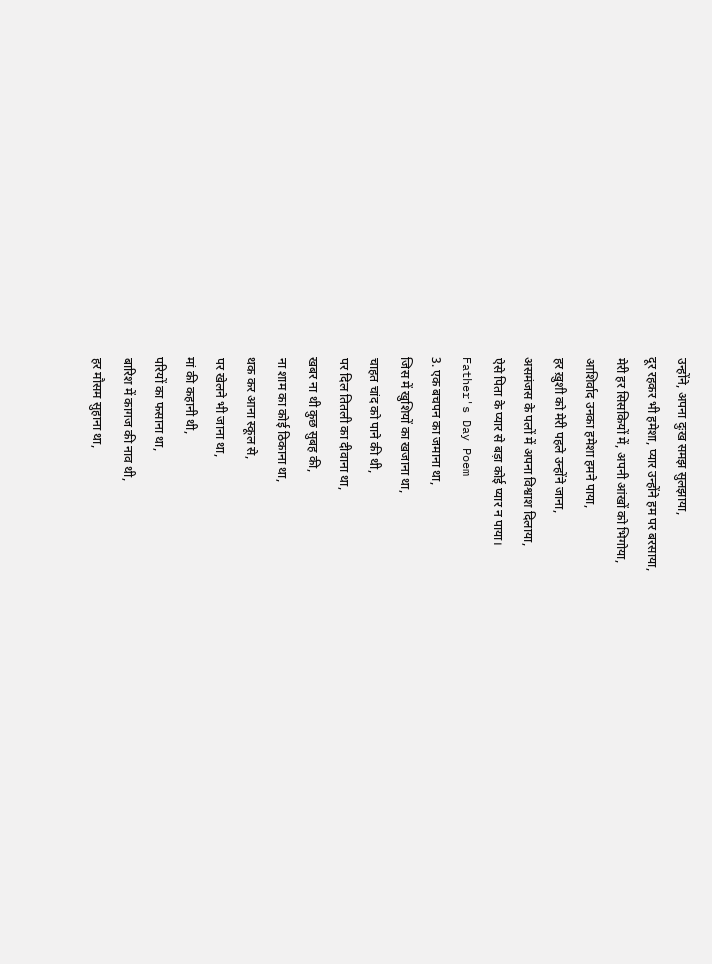उन्होंने, अपना दुःख समझ सुलझाया,
दूर रहकर भी हमेशा, प्यार उन्होंने हम पर बरसाया,
मेरी हर सिसकियों में, अपनी आंखों को भिगोया,
आशिर्वाद उनका हमेशा हमने पाया,
हर ख़ुशी को मेरी पहले उन्होंने जाना,
असमंजस के पलों में अपना विश्वाश दिलाया,
ऐसे पिता के प्यार से बड़ा कोई प्यार न पाया।
Father's Day Poem
3. एक बचपन का जमाना था,
जिस में खुशियों का खजाना था,
चाहत चांद को पाने की थी,
पर दिल तितली का दीवाना था,
खबर ना थी कुछ सुबह की,
ना शाम का कोई ठिकाना था,
थक कर आना स्कूल से,
पर खेलने भी जाना था,
मां की कहानी थी,
परियों का फसाना था,
बारिश में कागज की नाव थी,
हर मौसम सुहाना था,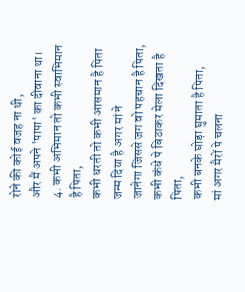रोने की कोई वजह ना थी,
और मैं अपने 'पापा' का दीवाना था।
4. कभी अभिमान तो कभी स्वाभिमान है पिता,
कभी धरती तो कभी आसमान है पिता
जन्म दिया है अगर मां ने
जानेगा जिससे जग वो पहचान है पिता,
कभी कंधे पे बिठाकर मेला दिखता है पिता,
कभी बनके घोड़ा घुमाता है पिता,
मां अगर मैरों पे चलना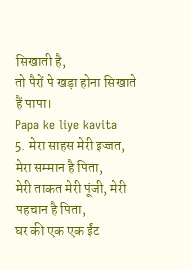सिखाती है,
तो पैरों पे खड़ा होना सिखाते हैं पापा।
Papa ke liye kavita
5. मेरा साहस मेरी इज्जत, मेरा सम्मान है पिता,
मेरी ताकत मेरी पूंजी, मेरी पहचान है पिता,
घर की एक एक ईंट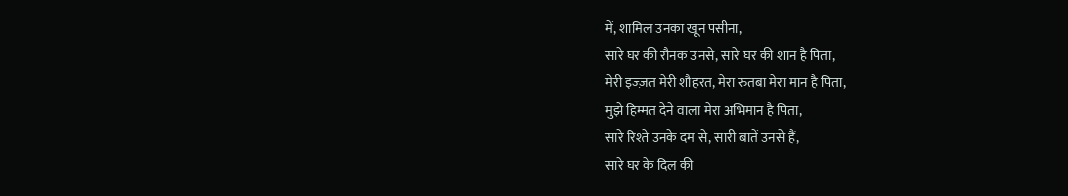में, शामिल उनका खून पसीना,
सारे घर की रौनक उनसे, सारे घर की शान है पिता,
मेरी इज्ज़त मेरी शौहरत, मेरा रुतबा मेरा मान है पिता,
मुझे हिम्मत देने वाला मेरा अभिमान है पिता,
सारे रिश्ते उनके दम से, सारी बातें उनसे हैं,
सारे घर के दिल की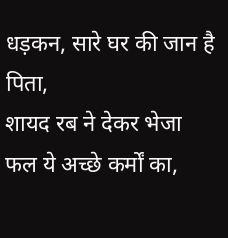धड़कन, सारे घर की जान है पिता,
शायद रब ने देकर भेजा फल ये अच्छे कर्मों का,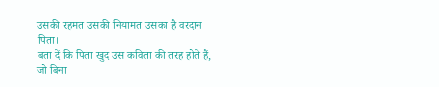उसकी रहमत उसकी नियामत उसका है वरदान पिता।
बता दें कि पिता खुद उस कविता की तरह होते हैं, जो बिना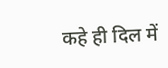कहे ही दिल में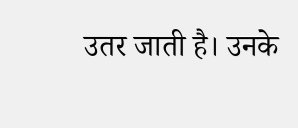उतर जाती है। उनके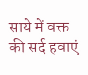साये में वक्त की सर्द हवाएं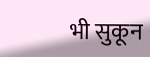भी सुकून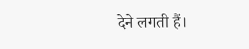देने लगती हैं।